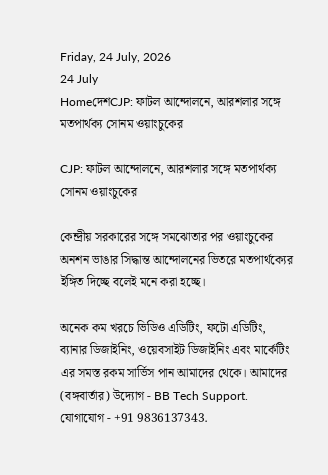Friday, 24 July, 2026
24 July
HomeদেশCJP: ফাটল আন্দোলনে, আরশলার সঙ্গে মতপার্থক্য সোনম ওয়াংচুকের

CJP: ফাটল আন্দোলনে, আরশলার সঙ্গে মতপার্থক্য সোনম ওয়াংচুকের

কেন্দ্রীয় সরকারের সঙ্গে সমঝোতার পর ওয়াংচুকের অনশন ভাঙার সিদ্ধান্ত আন্দোলনের ভিতরে মতপার্থক্যের ইঙ্গিত দিচ্ছে বলেই মনে করা হচ্ছে।

অনেক কম খরচে ভিডিও এডিটিং, ফটো এডিটিং, ব্যানার ডিজাইনিং, ওয়েবসাইট ডিজাইনিং এবং মার্কেটিং এর সমস্ত রকম সার্ভিস পান আমাদের থেকে। আমাদের (বঙ্গবার্তার) উদ্যোগ - BB Tech Support. যোগাযোগ - +91 9836137343.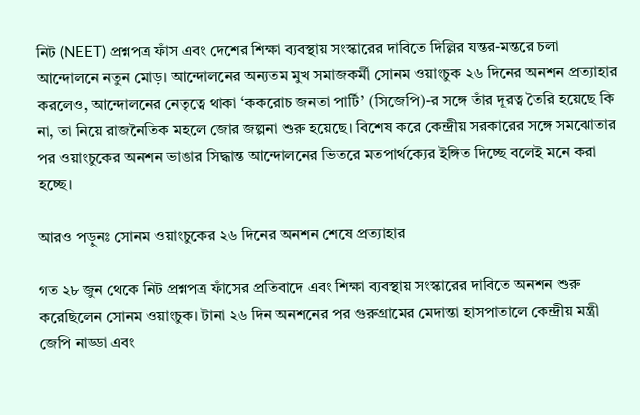নিট (NEET) প্রশ্নপত্র ফাঁস এবং দেশের শিক্ষা ব্যবস্থায় সংস্কারের দাবিতে দিল্লির যন্তর-মন্তরে চলা আন্দোলনে নতুন মোড়। আন্দোলনের অন্যতম মুখ সমাজকর্মী সোনম ওয়াংচুক ২৬ দিনের অনশন প্রত্যাহার করলেও, আন্দোলনের নেতৃত্বে থাকা ‘ককরোচ জনতা পার্টি’ (সিজেপি)-র সঙ্গে তাঁর দূরত্ব তৈরি হয়েছে কি না, তা নিয়ে রাজনৈতিক মহলে জোর জল্পনা শুরু হয়েছে। বিশেষ করে কেন্দ্রীয় সরকারের সঙ্গে সমঝোতার পর ওয়াংচুকের অনশন ভাঙার সিদ্ধান্ত আন্দোলনের ভিতরে মতপার্থক্যের ইঙ্গিত দিচ্ছে বলেই মনে করা হচ্ছে।

আরও পড়ুনঃ সোনম ওয়াংচুকের ২৬ দিনের অনশন শেষে প্রত্যাহার

গত ২৮ জুন থেকে নিট প্রশ্নপত্র ফাঁসের প্রতিবাদে এবং শিক্ষা ব্যবস্থায় সংস্কারের দাবিতে অনশন শুরু করেছিলেন সোনম ওয়াংচুক। টানা ২৬ দিন অনশনের পর গুরুগ্রামের মেদান্তা হাসপাতালে কেন্দ্রীয় মন্ত্রী জেপি নাড্ডা এবং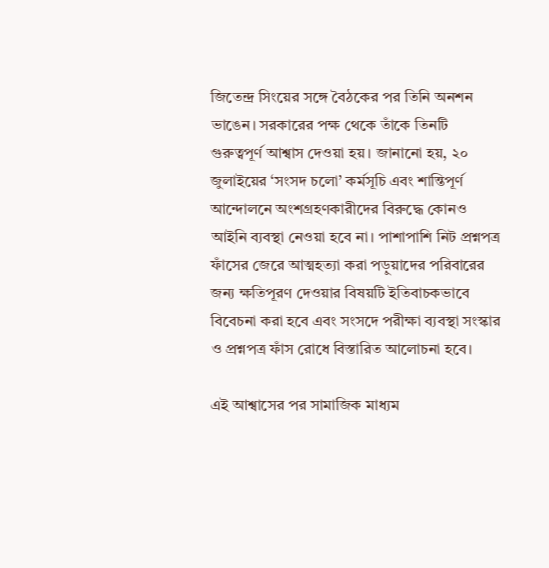জিতেন্দ্র সিংয়ের সঙ্গে বৈঠকের পর তিনি অনশন ভাঙেন। সরকারের পক্ষ থেকে তাঁকে তিনটি গুরুত্বপূর্ণ আশ্বাস দেওয়া হয়। জানানো হয়, ২০ জুলাইয়ের ‘সংসদ চলো’ কর্মসূচি এবং শান্তিপূর্ণ আন্দোলনে অংশগ্রহণকারীদের বিরুদ্ধে কোনও আইনি ব্যবস্থা নেওয়া হবে না। পাশাপাশি নিট প্রশ্নপত্র ফাঁসের জেরে আত্মহত্যা করা পড়ুয়াদের পরিবারের জন্য ক্ষতিপূরণ দেওয়ার বিষয়টি ইতিবাচকভাবে বিবেচনা করা হবে এবং সংসদে পরীক্ষা ব্যবস্থা সংস্কার ও প্রশ্নপত্র ফাঁস রোধে বিস্তারিত আলোচনা হবে।

এই আশ্বাসের পর সামাজিক মাধ্যম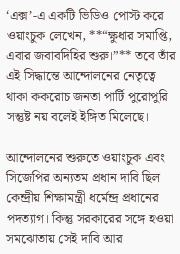‘এক্স’-এ একটি ভিডিও পোস্ট করে ওয়াংচুক লেখেন, **“ক্ষুধার সমাপ্তি, এবার জবাবদিহির শুরু।”** তবে তাঁর এই সিদ্ধান্তে আন্দোলনের নেতৃত্বে থাকা ককরোচ জনতা পার্টি পুরোপুরি সন্তুষ্ট নয় বলেই ইঙ্গিত মিলেছে।

আন্দোলনের শুরুতে ওয়াংচুক এবং সিজেপির অন্যতম প্রধান দাবি ছিল কেন্দ্রীয় শিক্ষামন্ত্রী ধর্মেন্দ্র প্রধানের পদত্যাগ। কিন্তু সরকারের সঙ্গে হওয়া সমঝোতায় সেই দাবি আর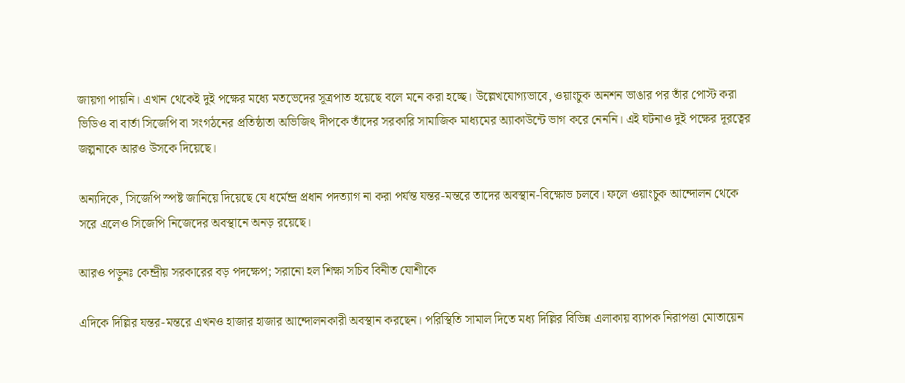জায়গা পায়নি। এখান থেকেই দুই পক্ষের মধ্যে মতভেদের সূত্রপাত হয়েছে বলে মনে করা হচ্ছে। উল্লেখযোগ্যভাবে, ওয়াংচুক অনশন ভাঙার পর তাঁর পোস্ট করা ভিডিও বা বার্তা সিজেপি বা সংগঠনের প্রতিষ্ঠাতা অভিজিৎ দীপকে তাঁদের সরকারি সামাজিক মাধ্যমের অ্যাকাউন্টে ভাগ করে নেননি। এই ঘটনাও দুই পক্ষের দূরত্বের জল্পনাকে আরও উসকে দিয়েছে।

অন্যদিকে, সিজেপি স্পষ্ট জানিয়ে দিয়েছে যে ধর্মেন্দ্র প্রধান পদত্যাগ না করা পর্যন্ত যন্তর-মন্তরে তাদের অবস্থান-বিক্ষোভ চলবে। ফলে ওয়াংচুক আন্দোলন থেকে সরে এলেও সিজেপি নিজেদের অবস্থানে অনড় রয়েছে।

আরও পড়ুনঃ কেন্দ্রীয় সরকারের বড় পদক্ষেপ; সরানো হল শিক্ষা সচিব বিনীত যোশীকে

এদিকে দিল্লির যন্তর-মন্তরে এখনও হাজার হাজার আন্দোলনকারী অবস্থান করছেন। পরিস্থিতি সামাল দিতে মধ্য দিল্লির বিভিন্ন এলাকায় ব্যাপক নিরাপত্তা মোতায়েন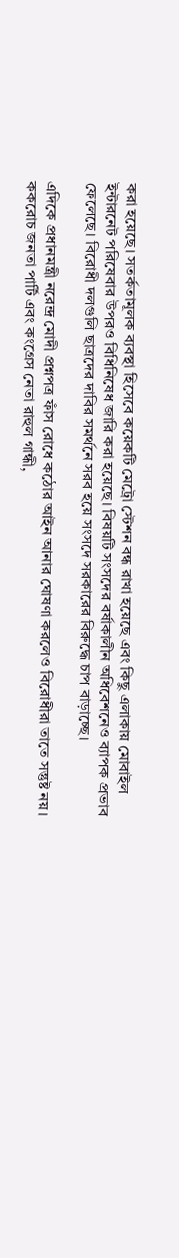করা হয়েছে। সতর্কতামূলক ব্যবস্থা হিসেবে কয়েকটি মেট্রো স্টেশন বন্ধ রাখা হয়েছে এবং কিছু এলাকায় মোবাইল ইন্টারনেট পরিষেবার উপরও বিধিনিষেধ জারি করা হয়েছে। বিষয়টি সংসদের বর্ষাকালীন অধিবেশনেও ব্যাপক প্রভাব ফেলেছে। বিরোধী দলগুলি ছাত্রদের দাবির সমর্থনে সরব হয়ে সংসদে সরকারের বিরুদ্ধে চাপ বাড়াচ্ছে।

এদিকে প্রধানমন্ত্রী নরেন্দ্র মোদী প্রশ্নপত্র ফাঁস রোধে কঠোর আইন আনার ঘোষণা করলেও বিরোধীরা তাতে সন্তুষ্ট নয়। ককরোচ জনতা পার্টি এবং কংগ্রেস নেতা রাহুল গান্ধী,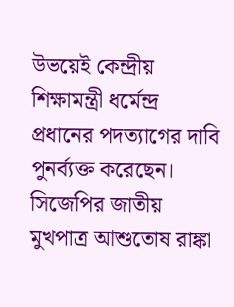উভয়েই কেন্দ্রীয় শিক্ষামন্ত্রী ধর্মেন্দ্র প্রধানের পদত্যাগের দাবি পুনর্ব্যক্ত করেছেন। সিজেপির জাতীয় মুখপাত্র আশুতোষ রাঙ্কা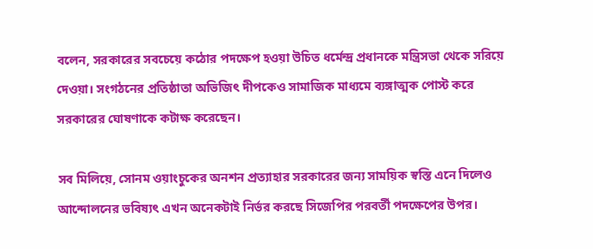বলেন, সরকারের সবচেয়ে কঠোর পদক্ষেপ হওয়া উচিত ধর্মেন্দ্র প্রধানকে মন্ত্রিসভা থেকে সরিয়ে দেওয়া। সংগঠনের প্রতিষ্ঠাতা অভিজিৎ দীপকেও সামাজিক মাধ্যমে ব্যঙ্গাত্মক পোস্ট করে সরকারের ঘোষণাকে কটাক্ষ করেছেন।

সব মিলিয়ে, সোনম ওয়াংচুকের অনশন প্রত্যাহার সরকারের জন্য সাময়িক স্বস্তি এনে দিলেও আন্দোলনের ভবিষ্যৎ এখন অনেকটাই নির্ভর করছে সিজেপির পরবর্তী পদক্ষেপের উপর।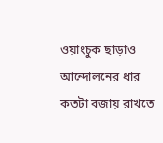ওয়াংচুক ছাড়াও আন্দোলনের ধার কতটা বজায় রাখতে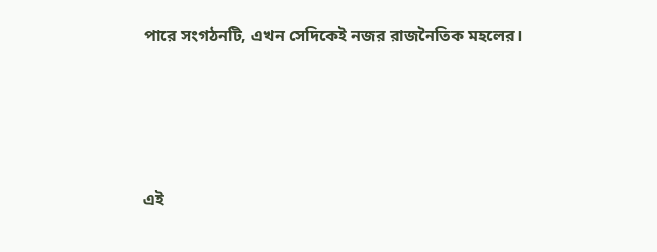পারে সংগঠনটি, এখন সেদিকেই নজর রাজনৈতিক মহলের।







এই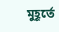মুহূর্তে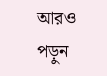আরও পড়ুন